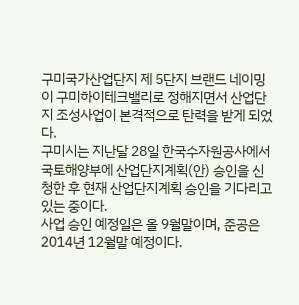구미국가산업단지 제 5단지 브랜드 네이밍이 구미하이테크밸리로 정해지면서 산업단지 조성사업이 본격적으로 탄력을 받게 되었다.
구미시는 지난달 28일 한국수자원공사에서 국토해양부에 산업단지계획(안) 승인을 신청한 후 현재 산업단지계획 승인을 기다리고 있는 중이다.
사업 승인 예정일은 올 9월말이며, 준공은 2014년 12월말 예정이다.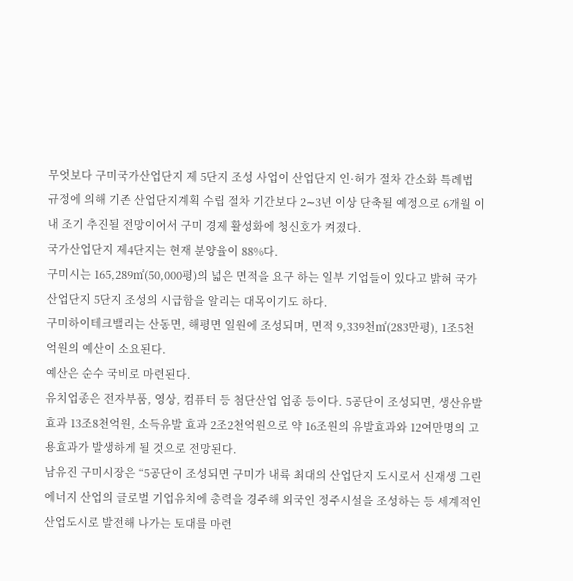무엇보다 구미국가산업단지 제 5단지 조성 사업이 산업단지 인·허가 절차 간소화 특례법 규정에 의해 기존 산업단지계획 수립 절차 기간보다 2∼3년 이상 단축될 예정으로 6개월 이내 조기 추진될 전망이어서 구미 경제 활성화에 청신호가 켜졌다.
국가산업단지 제4단지는 현재 분양율이 88%다.
구미시는 165,289㎡(50,000평)의 넓은 면적을 요구 하는 일부 기업들이 있다고 밝혀 국가산업단지 5단지 조성의 시급함을 알리는 대목이기도 하다.
구미하이테크밸리는 산동면, 해평면 일원에 조성되며, 면적 9,339천㎡(283만평), 1조5천억원의 예산이 소요된다.
예산은 순수 국비로 마련된다.
유치업종은 전자부품, 영상, 컴퓨터 등 첨단산업 업종 등이다. 5공단이 조성되면, 생산유발 효과 13조8천억원, 소득유발 효과 2조2천억원으로 약 16조원의 유발효과와 12여만명의 고용효과가 발생하게 될 것으로 전망된다.
남유진 구미시장은 “5공단이 조성되면 구미가 내륙 최대의 산업단지 도시로서 신재생 그린 에너지 산업의 글로벌 기업유치에 총력을 경주해 외국인 정주시설을 조성하는 등 세계적인 산업도시로 발전해 나가는 토대를 마련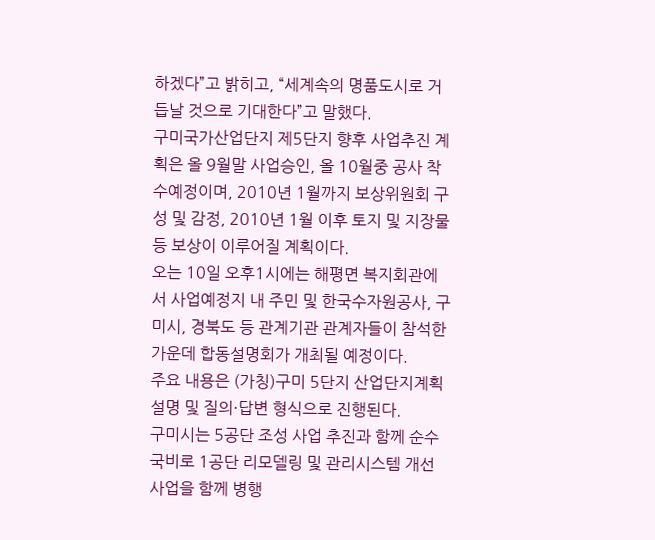하겠다”고 밝히고, “세계속의 명품도시로 거듭날 것으로 기대한다”고 말했다.
구미국가산업단지 제5단지 향후 사업추진 계획은 올 9월말 사업승인, 올 10월중 공사 착수예정이며, 2010년 1월까지 보상위원회 구성 및 감정, 2010년 1월 이후 토지 및 지장물 등 보상이 이루어질 계획이다.
오는 10일 오후1시에는 해평면 복지회관에서 사업예정지 내 주민 및 한국수자원공사, 구미시, 경북도 등 관계기관 관계자들이 참석한 가운데 합동설명회가 개최될 예정이다.
주요 내용은 (가칭)구미 5단지 산업단지계획 설명 및 질의·답변 형식으로 진행된다.
구미시는 5공단 조성 사업 추진과 함께 순수 국비로 1공단 리모델링 및 관리시스템 개선 사업을 함께 병행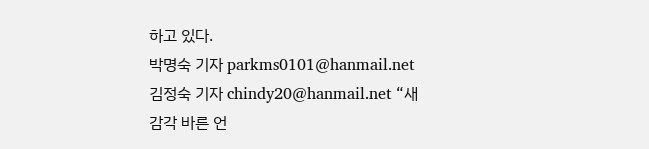하고 있다.
박명숙 기자 parkms0101@hanmail.net
김정숙 기자 chindy20@hanmail.net “새 감각 바른 언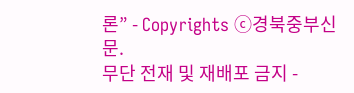론” - Copyrights ⓒ경북중부신문.
무단 전재 및 재배포 금지 -